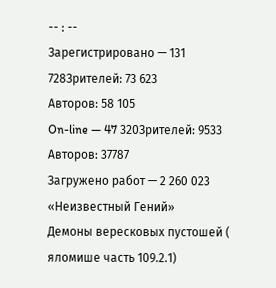-- : --
Зарегистрировано — 131 728Зрителей: 73 623
Авторов: 58 105
On-line — 47 320Зрителей: 9533
Авторов: 37787
Загружено работ — 2 260 023
«Неизвестный Гений»
Демоны вересковых пустошей ( яломише часть 109.2.1)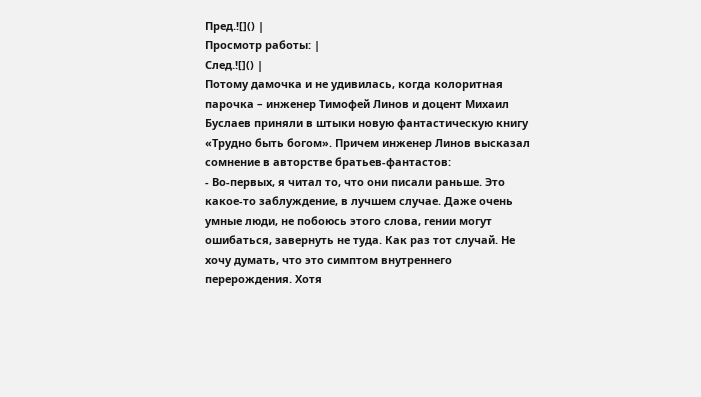Пред.![]() |
Просмотр работы: |
След.![]() |
Потому дамочка и не удивилась, когда колоритная парочка – инженер Тимофей Линов и доцент Михаил Буслаев приняли в штыки новую фантастическую книгу «Трудно быть богом». Причем инженер Линов высказал сомнение в авторстве братьев-фантастов:
- Во-первых, я читал то, что они писали раньше. Это какое-то заблуждение, в лучшем случае. Даже очень умные люди, не побоюсь этого слова, гении могут ошибаться, завернуть не туда. Как раз тот случай. Не хочу думать, что это симптом внутреннего перерождения. Хотя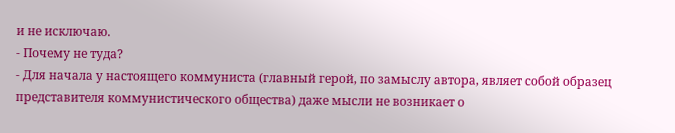и не исключаю.
- Почему не туда?
- Для начала у настоящего коммуниста (главный герой, по замыслу автора, являет собой образец представителя коммунистического общества) даже мысли не возникает о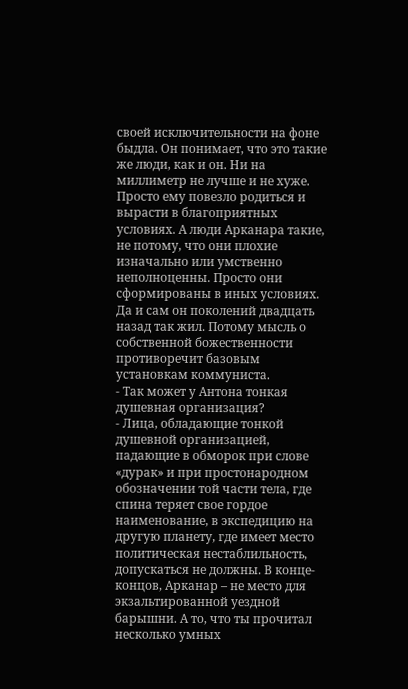своей исключительности на фоне быдла. Он понимает, что это такие же люди, как и он. Ни на миллиметр не лучше и не хуже. Просто ему повезло родиться и вырасти в благоприятных условиях. А люди Арканара такие, не потому, что они плохие изначально или умственно неполноценны. Просто они сформированы в иных условиях. Да и сам он поколений двадцать назад так жил. Потому мысль о собственной божественности противоречит базовым установкам коммуниста.
- Так может у Антона тонкая душевная организация?
- Лица, обладающие тонкой душевной организацией, падающие в обморок при слове «дурак» и при простонародном обозначении той части тела, где спина теряет свое гордое наименование, в экспедицию на другую планету, где имеет место политическая нестаблильность, допускаться не должны. В конце-концов, Арканар – не место для экзальтированной уездной барышни. А то, что ты прочитал несколько умных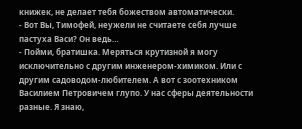книжек, не делает тебя божеством автоматически.
- Вот Вы, Тимофей, неужели не считаете себя лучше пастуха Васи? Он ведь…
- Пойми, братишка. Меряться крутизной я могу исключительно с другим инженером-химиком. Или с другим садоводом-любителем. А вот с зоотехником Василием Петровичем глупо. У нас сферы деятельности разные. Я знаю,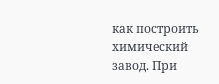как построить химический завод. При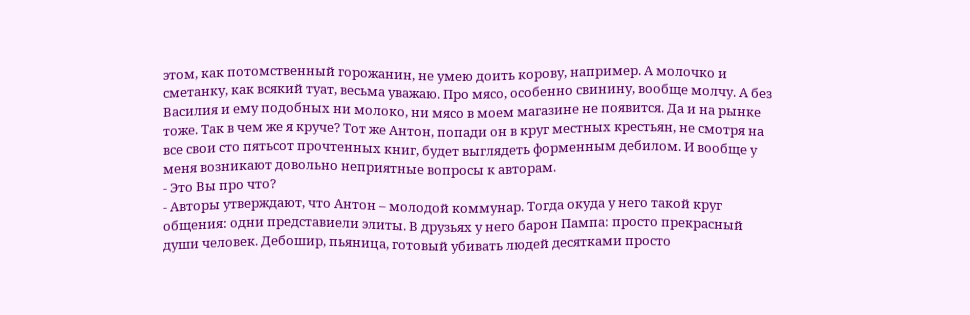этом, как потомственный горожанин, не умею доить корову, например. А молочко и сметанку, как всякий туат, весьма уважаю. Про мясо, особенно свинину, вообще молчу. А без Василия и ему подобных ни молоко, ни мясо в моем магазине не появится. Да и на рынке тоже. Так в чем же я круче? Тот же Антон, попади он в круг местных крестьян, не смотря на все свои сто пятьсот прочтенных книг, будет выглядеть форменным дебилом. И вообще у меня возникают довольно неприятные вопросы к авторам.
- Это Вы про что?
- Авторы утверждают, что Антон – молодой коммунар. Тогда окуда у него такой круг общения: одни представиели элиты. В друзьях у него барон Пампа: просто прекрасный души человек. Дебошир, пьяница, готовый убивать людей десятками просто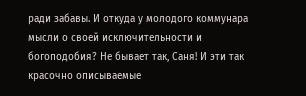ради забавы. И откуда у молодого коммунара мысли о своей исключительности и богоподобия? Не бывает так, Саня! И эти так красочно описываемые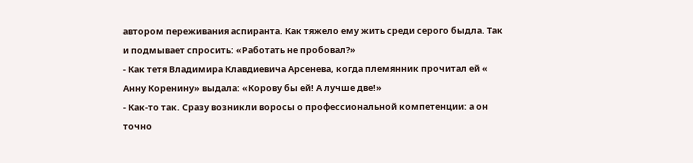автором переживания аспиранта. Как тяжело ему жить среди серого быдла. Так и подмывает спросить: «Работать не пробовал?»
- Как тетя Владимира Клавдиевича Арсенева, когда племянник прочитал ей « Анну Коренину» выдала: «Корову бы ей! А лучше две!»
- Как-то так. Сразу возникли воросы о профессиональной компетенции: а он точно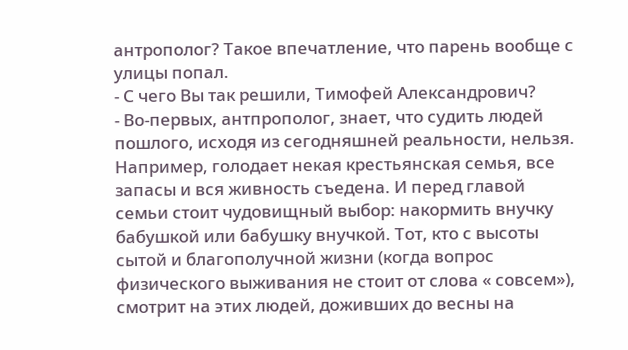антрополог? Такое впечатление, что парень вообще с улицы попал.
- С чего Вы так решили, Тимофей Александрович?
- Во-первых, антпрополог, знает, что судить людей пошлого, исходя из сегодняшней реальности, нельзя. Например, голодает некая крестьянская семья, все запасы и вся живность съедена. И перед главой семьи стоит чудовищный выбор: накормить внучку бабушкой или бабушку внучкой. Тот, кто с высоты сытой и благополучной жизни (когда вопрос физического выживания не стоит от слова « совсем»), смотрит на этих людей, доживших до весны на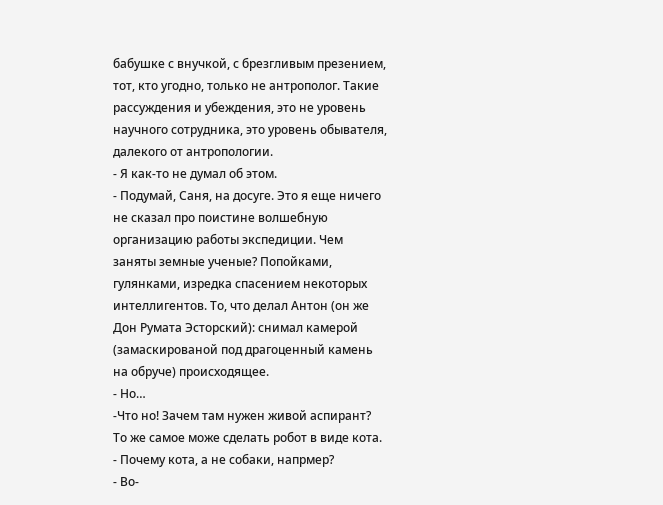бабушке с внучкой, с брезгливым презением, тот, кто угодно, только не антрополог. Такие рассуждения и убеждения, это не уровень научного сотрудника, это уровень обывателя, далекого от антропологии.
- Я как-то не думал об этом.
- Подумай, Саня, на досуге. Это я еще ничего не сказал про поистине волшебную организацию работы экспедиции. Чем заняты земные ученые? Попойками, гулянками, изредка спасением некоторых интеллигентов. То, что делал Антон (он же Дон Румата Эсторский): снимал камерой (замаскированой под драгоценный камень на обруче) происходящее.
- Но…
-Что но! Зачем там нужен живой аспирант? То же самое може сделать робот в виде кота.
- Почему кота, а не собаки, напрмер?
- Во-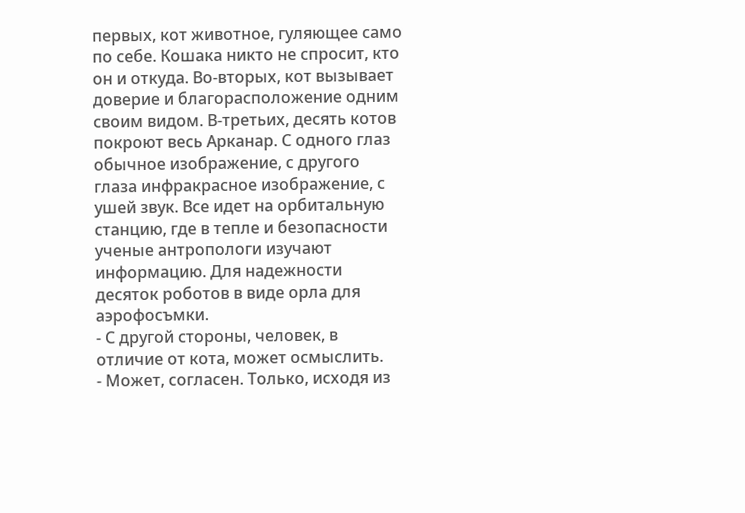первых, кот животное, гуляющее само по себе. Кошака никто не спросит, кто он и откуда. Во-вторых, кот вызывает доверие и благорасположение одним своим видом. В-третьих, десять котов покроют весь Арканар. С одного глаз обычное изображение, с другого глаза инфракрасное изображение, с ушей звук. Все идет на орбитальную станцию, где в тепле и безопасности ученые антропологи изучают информацию. Для надежности десяток роботов в виде орла для аэрофосъмки.
- С другой стороны, человек, в отличие от кота, может осмыслить.
- Может, согласен. Только, исходя из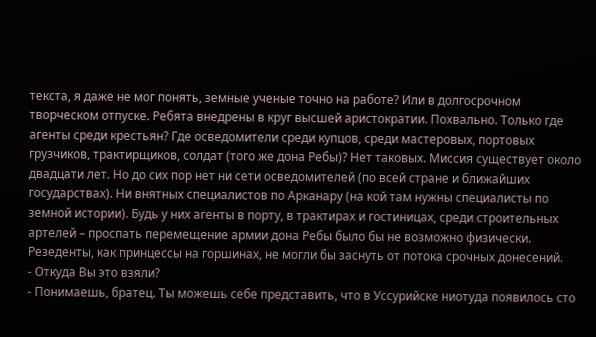текста, я даже не мог понять, земные ученые точно на работе? Или в долгосрочном творческом отпуске. Ребята внедрены в круг высшей аристократии. Похвально. Только где агенты среди крестьян? Где осведомители среди купцов, среди мастеровых, портовых грузчиков, трактирщиков, солдат (того же дона Ребы)? Нет таковых. Миссия существует около двадцати лет. Но до сих пор нет ни сети осведомителей (по всей стране и ближайших государствах). Ни внятных специалистов по Арканару (на кой там нужны специалисты по земной истории). Будь у них агенты в порту, в трактирах и гостиницах, среди строительных артелей – проспать перемещение армии дона Ребы было бы не возможно физически. Резеденты, как принцессы на горшинах, не могли бы заснуть от потока срочных донесений.
- Откуда Вы это взяли?
- Понимаешь, братец. Ты можешь себе представить, что в Уссурийске ниотуда появилось сто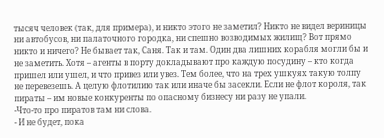тысяч человек (так, для примера), и никто этого не заметил? Никто не видел вериницы ни автобусов, ни палаточного городка, ни спешно возводимых жилищ? Вот прямо никто и ничего? Не бывает так, Саня. Так и там. Один два лишних корабля могли бы и не заметить. Хотя – агенты в порту докладывают про каждую посудину – кто когда пришел или ушел, и что привез или увез. Тем более, что на трех ушкуях такую толпу не перевезешь. А целую флотилию так или иначе бы засекли. Если не флот короля, так пираты – им новые конкуренты по опасному бизнесу ни разу не упали.
-Что-то про пиратов там ни слова.
- И не будет, пока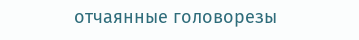отчаянные головорезы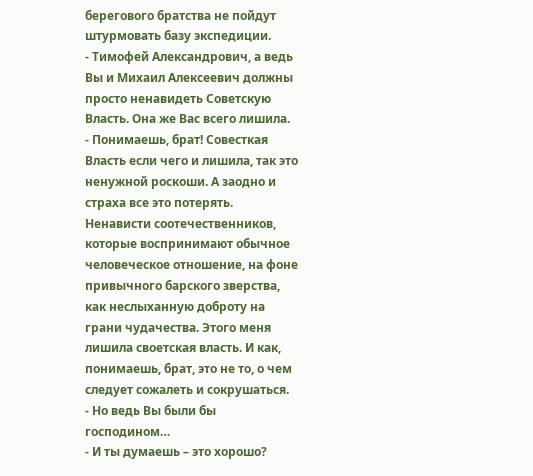берегового братства не пойдут штурмовать базу экспедиции.
- Тимофей Александрович, а ведь Вы и Михаил Алексеевич должны просто ненавидеть Советскую Власть. Она же Вас всего лишила.
- Понимаешь, брат! Совесткая Власть если чего и лишила, так это ненужной роскоши. А заодно и страха все это потерять. Ненависти соотечественников, которые воспринимают обычное человеческое отношение, на фоне привычного барского зверства, как неслыханную доброту на грани чудачества. Этого меня лишила своетская власть. И как, понимаешь, брат, это не то, о чем следует сожалеть и сокрушаться.
- Но ведь Вы были бы господином…
- И ты думаешь – это хорошо?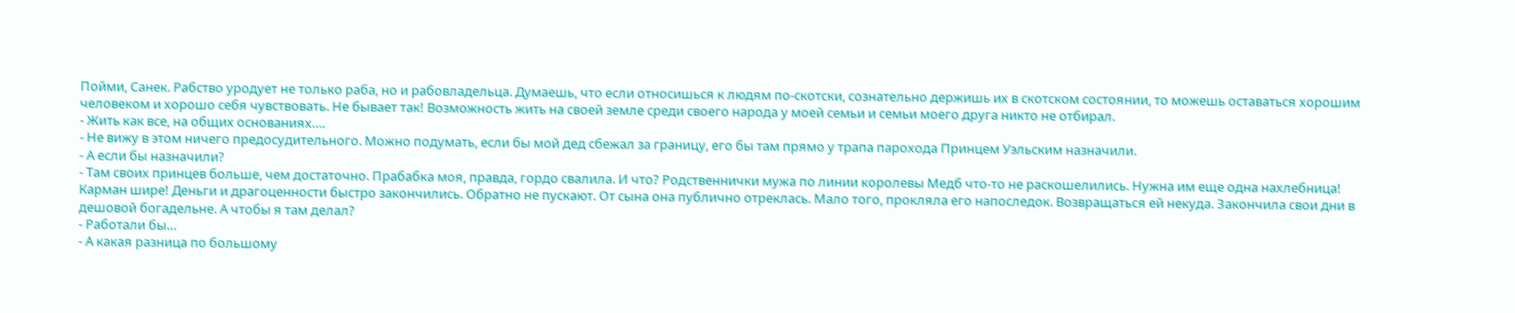Пойми, Санек. Рабство уродует не только раба, но и рабовладельца. Думаешь, что если относишься к людям по-скотски, сознательно держишь их в скотском состоянии, то можешь оставаться хорошим человеком и хорошо себя чувствовать. Не бывает так! Возможность жить на своей земле среди своего народа у моей семьи и семьи моего друга никто не отбирал.
- Жить как все, на общих основаниях….
- Не вижу в этом ничего предосудительного. Можно подумать, если бы мой дед сбежал за границу, его бы там прямо у трапа парохода Принцем Уэльским назначили.
- А если бы назначили?
- Там своих принцев больше, чем достаточно. Прабабка моя, правда, гордо свалила. И что? Родственнички мужа по линии королевы Медб что-то не раскошелились. Нужна им еще одна нахлебница! Карман шире! Деньги и драгоценности быстро закончились. Обратно не пускают. От сына она публично отреклась. Мало того, прокляла его напоследок. Возвращаться ей некуда. Закончила свои дни в дешовой богадельне. А чтобы я там делал?
- Работали бы…
- А какая разница по большому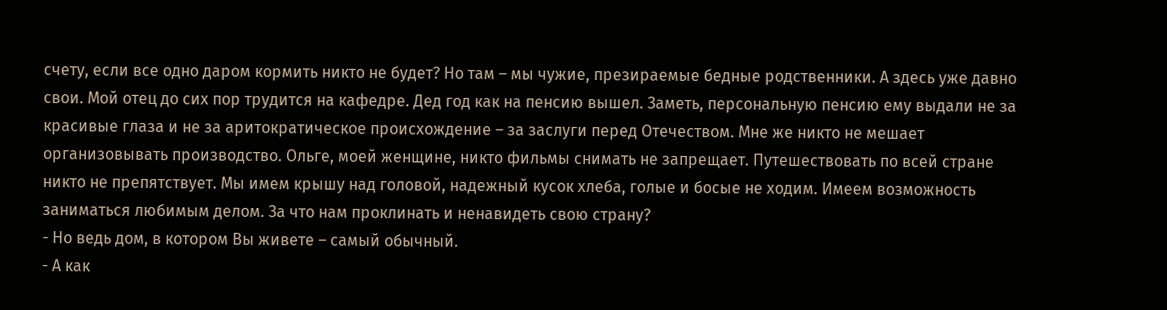счету, если все одно даром кормить никто не будет? Но там – мы чужие, презираемые бедные родственники. А здесь уже давно свои. Мой отец до сих пор трудится на кафедре. Дед год как на пенсию вышел. Заметь, персональную пенсию ему выдали не за красивые глаза и не за аритократическое происхождение – за заслуги перед Отечеством. Мне же никто не мешает организовывать производство. Ольге, моей женщине, никто фильмы снимать не запрещает. Путешествовать по всей стране никто не препятствует. Мы имем крышу над головой, надежный кусок хлеба, голые и босые не ходим. Имеем возможность заниматься любимым делом. За что нам проклинать и ненавидеть свою страну?
- Но ведь дом, в котором Вы живете – самый обычный.
- А как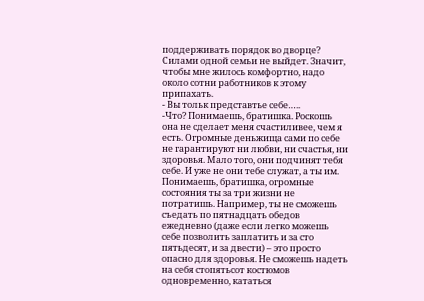поддерживать порядок во дворце? Силами одной семьи не выйдет. Значит, чтобы мне жилось комфортно, надо около сотни работников к этому припахать.
- Вы тольк представтье себе…..
-Что? Понимаешь, братишка. Роскошь она не сделает меня счастиливее, чем я есть. Огромные деньжища сами по себе не гарантируют ни любви, ни счастья, ни здоровья. Мало того, они подчинят тебя себе. И уже не они тебе служат, а ты им. Понимаешь, братишка, огромные состояния ты за три жизни не потратишь. Например, ты не сможешь съедать по пятнадцать обедов ежедневно (даже если легко можешь себе позволить заплатить и за сто пятьдесят, и за двести) – это просто опасно для здоровья. Не сможешь надеть на себя стопятьсот костюмов одновременно, кататься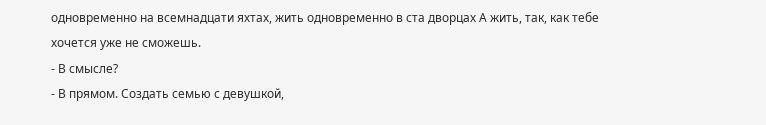одновременно на всемнадцати яхтах, жить одновременно в ста дворцах А жить, так, как тебе хочется уже не сможешь.
- В смысле?
- В прямом. Создать семью с девушкой,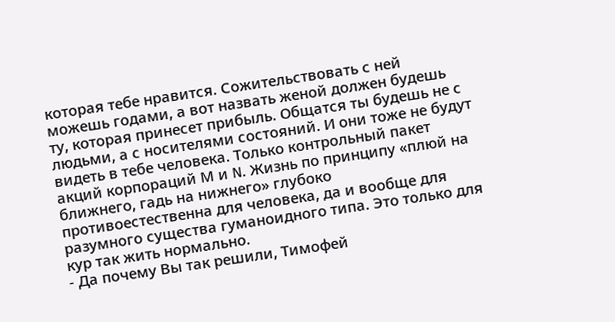которая тебе нравится. Сожительствовать с ней можешь годами, а вот назвать женой должен будешь ту, которая принесет прибыль. Общатся ты будешь не с людьми, а с носителями состояний. И они тоже не будут видеть в тебе человека. Только контрольный пакет акций корпораций М и N. Жизнь по принципу «плюй на ближнего, гадь на нижнего» глубоко противоестественна для человека, да и вообще для разумного существа гуманоидного типа. Это только для кур так жить нормально.
- Да почему Вы так решили, Тимофей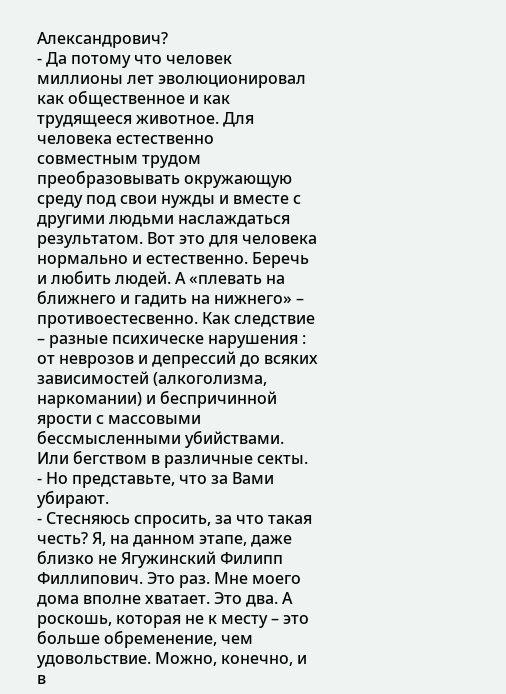Александрович?
- Да потому что человек миллионы лет эволюционировал как общественное и как трудящееся животное. Для человека естественно совместным трудом преобразовывать окружающую среду под свои нужды и вместе с другими людьми наслаждаться результатом. Вот это для человека нормально и естественно. Беречь и любить людей. А «плевать на ближнего и гадить на нижнего» – противоестесвенно. Как следствие – разные психическе нарушения : от неврозов и депрессий до всяких зависимостей (алкоголизма, наркомании) и беспричинной ярости с массовыми бессмысленными убийствами. Или бегством в различные секты.
- Но представьте, что за Вами убирают.
- Стесняюсь спросить, за что такая честь? Я, на данном этапе, даже близко не Ягужинский Филипп Филлипович. Это раз. Мне моего дома вполне хватает. Это два. А роскошь, которая не к месту – это больше обременение, чем удовольствие. Можно, конечно, и в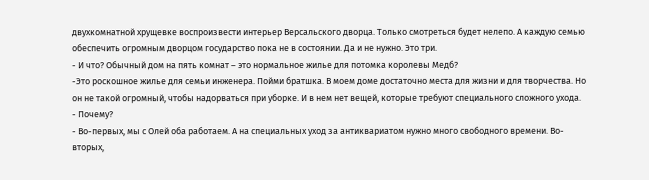двухкомнатной хрущевке воспроизвести интерьер Версальского дворца. Только смотреться будет нелепо. А каждую семью обеспечить огромным дворцом государство пока не в состоянии. Да и не нужно. Это три.
- И что? Обычный дом на пять комнат – это нормальное жилье для потомка королевы Медб?
-Это роскошное жилье для семьи инженера. Пойми братшка. В моем доме достаточно места для жизни и для творчества. Но он не такой огромный, чтобы надорваться при уборке. И в нем нет вещей, которые требуют специального сложного ухода.
- Почему?
- Во-первых, мы с Олей оба работаем. А на специальных уход за антиквариатом нужно много свободного времени. Во-вторых,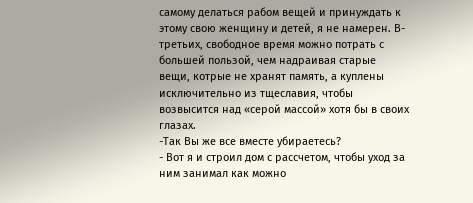самому делаться рабом вещей и принуждать к этому свою женщину и детей, я не намерен. В-третьих, свободное время можно потрать с большей пользой, чем надраивая старые вещи, котрые не хранят память, а куплены исключительно из тщеславия, чтобы возвысится над «серой массой» хотя бы в своих глазах.
-Так Вы же все вместе убираетесь?
- Вот я и строил дом с рассчетом, чтобы уход за ним занимал как можно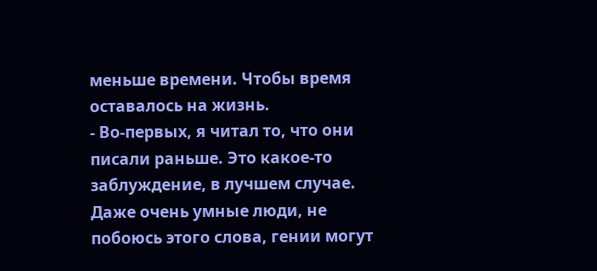меньше времени. Чтобы время оставалось на жизнь.
- Во-первых, я читал то, что они писали раньше. Это какое-то заблуждение, в лучшем случае. Даже очень умные люди, не побоюсь этого слова, гении могут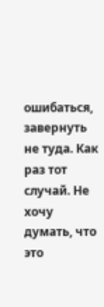ошибаться, завернуть не туда. Как раз тот случай. Не хочу думать, что это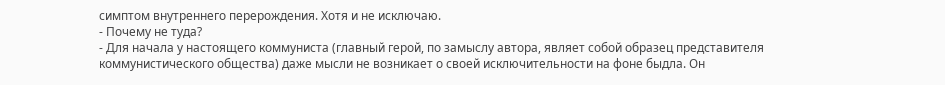симптом внутреннего перерождения. Хотя и не исключаю.
- Почему не туда?
- Для начала у настоящего коммуниста (главный герой, по замыслу автора, являет собой образец представителя коммунистического общества) даже мысли не возникает о своей исключительности на фоне быдла. Он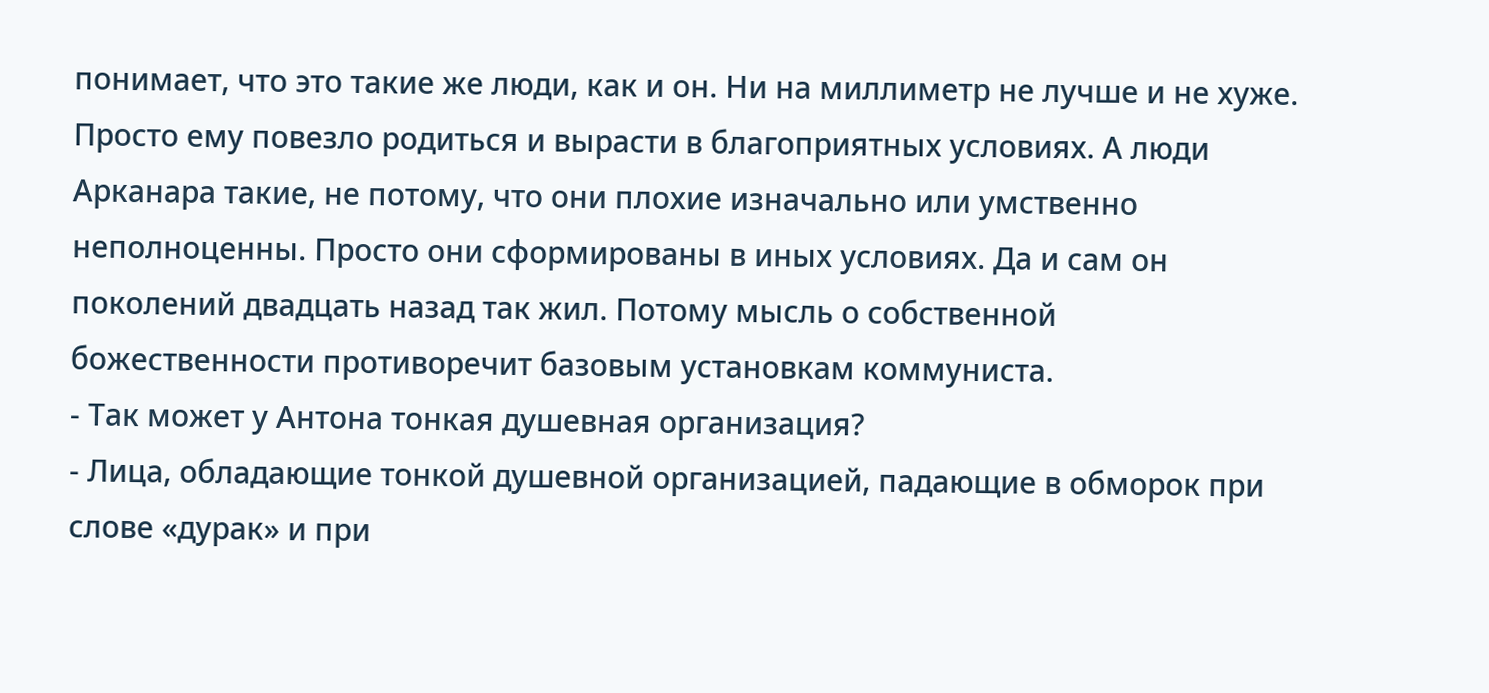понимает, что это такие же люди, как и он. Ни на миллиметр не лучше и не хуже. Просто ему повезло родиться и вырасти в благоприятных условиях. А люди Арканара такие, не потому, что они плохие изначально или умственно неполноценны. Просто они сформированы в иных условиях. Да и сам он поколений двадцать назад так жил. Потому мысль о собственной божественности противоречит базовым установкам коммуниста.
- Так может у Антона тонкая душевная организация?
- Лица, обладающие тонкой душевной организацией, падающие в обморок при слове «дурак» и при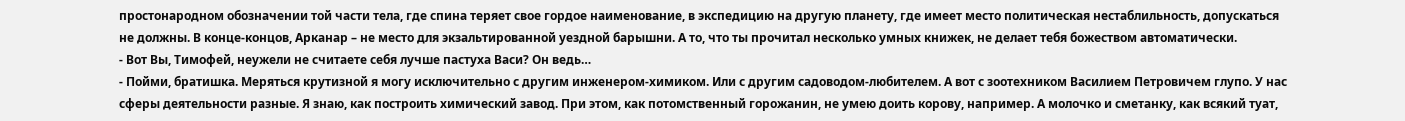простонародном обозначении той части тела, где спина теряет свое гордое наименование, в экспедицию на другую планету, где имеет место политическая нестаблильность, допускаться не должны. В конце-концов, Арканар – не место для экзальтированной уездной барышни. А то, что ты прочитал несколько умных книжек, не делает тебя божеством автоматически.
- Вот Вы, Тимофей, неужели не считаете себя лучше пастуха Васи? Он ведь…
- Пойми, братишка. Меряться крутизной я могу исключительно с другим инженером-химиком. Или с другим садоводом-любителем. А вот с зоотехником Василием Петровичем глупо. У нас сферы деятельности разные. Я знаю, как построить химический завод. При этом, как потомственный горожанин, не умею доить корову, например. А молочко и сметанку, как всякий туат,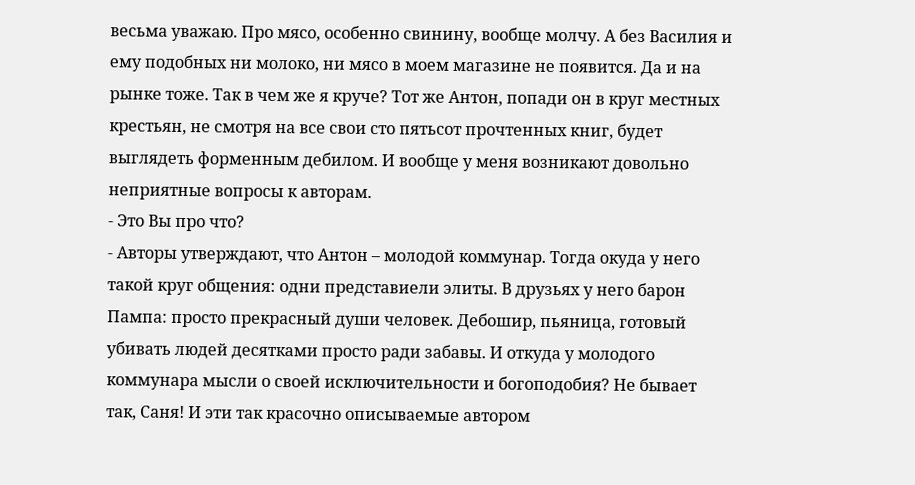весьма уважаю. Про мясо, особенно свинину, вообще молчу. А без Василия и ему подобных ни молоко, ни мясо в моем магазине не появится. Да и на рынке тоже. Так в чем же я круче? Тот же Антон, попади он в круг местных крестьян, не смотря на все свои сто пятьсот прочтенных книг, будет выглядеть форменным дебилом. И вообще у меня возникают довольно неприятные вопросы к авторам.
- Это Вы про что?
- Авторы утверждают, что Антон – молодой коммунар. Тогда окуда у него такой круг общения: одни представиели элиты. В друзьях у него барон Пампа: просто прекрасный души человек. Дебошир, пьяница, готовый убивать людей десятками просто ради забавы. И откуда у молодого коммунара мысли о своей исключительности и богоподобия? Не бывает так, Саня! И эти так красочно описываемые автором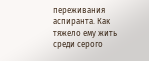переживания аспиранта. Как тяжело ему жить среди серого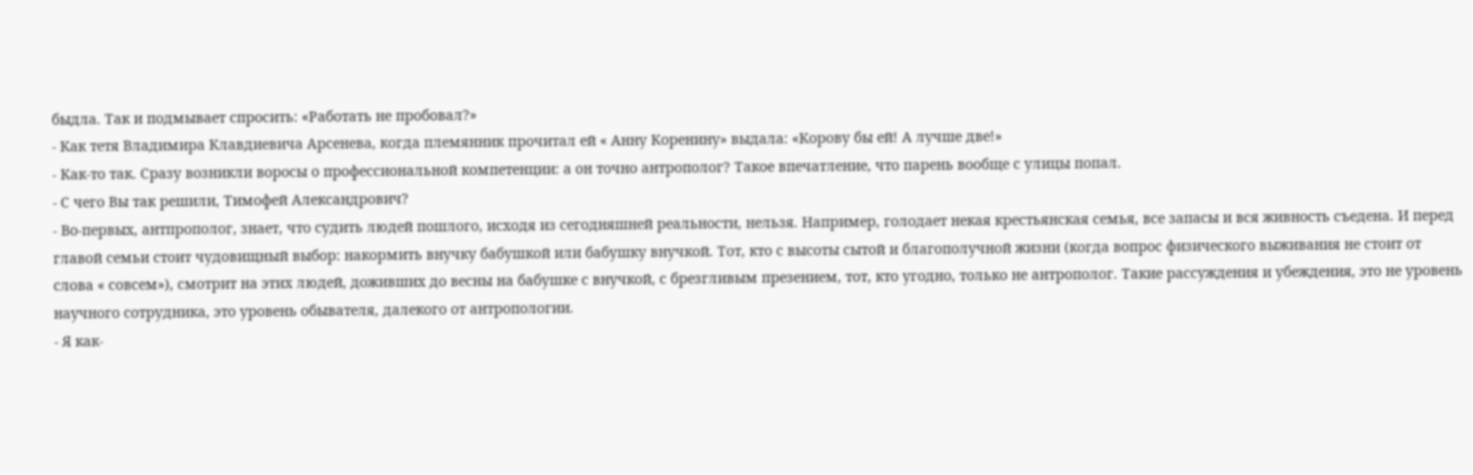быдла. Так и подмывает спросить: «Работать не пробовал?»
- Как тетя Владимира Клавдиевича Арсенева, когда племянник прочитал ей « Анну Коренину» выдала: «Корову бы ей! А лучше две!»
- Как-то так. Сразу возникли воросы о профессиональной компетенции: а он точно антрополог? Такое впечатление, что парень вообще с улицы попал.
- С чего Вы так решили, Тимофей Александрович?
- Во-первых, антпрополог, знает, что судить людей пошлого, исходя из сегодняшней реальности, нельзя. Например, голодает некая крестьянская семья, все запасы и вся живность съедена. И перед главой семьи стоит чудовищный выбор: накормить внучку бабушкой или бабушку внучкой. Тот, кто с высоты сытой и благополучной жизни (когда вопрос физического выживания не стоит от слова « совсем»), смотрит на этих людей, доживших до весны на бабушке с внучкой, с брезгливым презением, тот, кто угодно, только не антрополог. Такие рассуждения и убеждения, это не уровень научного сотрудника, это уровень обывателя, далекого от антропологии.
- Я как-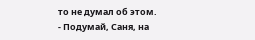то не думал об этом.
- Подумай, Саня, на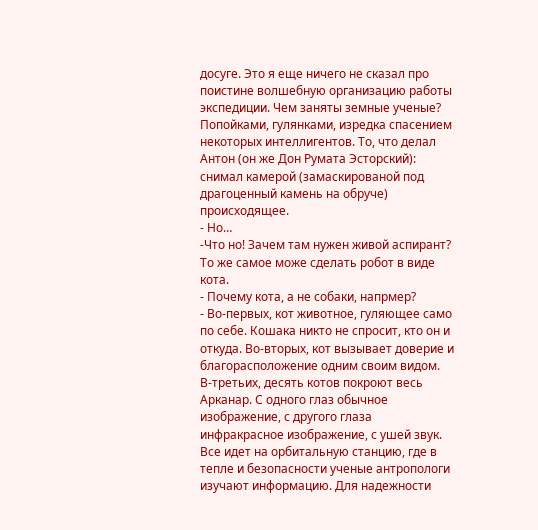досуге. Это я еще ничего не сказал про поистине волшебную организацию работы экспедиции. Чем заняты земные ученые? Попойками, гулянками, изредка спасением некоторых интеллигентов. То, что делал Антон (он же Дон Румата Эсторский): снимал камерой (замаскированой под драгоценный камень на обруче) происходящее.
- Но…
-Что но! Зачем там нужен живой аспирант? То же самое може сделать робот в виде кота.
- Почему кота, а не собаки, напрмер?
- Во-первых, кот животное, гуляющее само по себе. Кошака никто не спросит, кто он и откуда. Во-вторых, кот вызывает доверие и благорасположение одним своим видом. В-третьих, десять котов покроют весь Арканар. С одного глаз обычное изображение, с другого глаза инфракрасное изображение, с ушей звук. Все идет на орбитальную станцию, где в тепле и безопасности ученые антропологи изучают информацию. Для надежности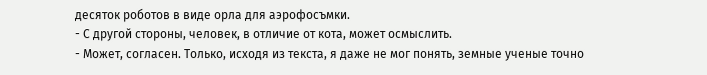десяток роботов в виде орла для аэрофосъмки.
- С другой стороны, человек, в отличие от кота, может осмыслить.
- Может, согласен. Только, исходя из текста, я даже не мог понять, земные ученые точно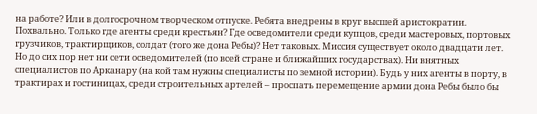на работе? Или в долгосрочном творческом отпуске. Ребята внедрены в круг высшей аристократии. Похвально. Только где агенты среди крестьян? Где осведомители среди купцов, среди мастеровых, портовых грузчиков, трактирщиков, солдат (того же дона Ребы)? Нет таковых. Миссия существует около двадцати лет. Но до сих пор нет ни сети осведомителей (по всей стране и ближайших государствах). Ни внятных специалистов по Арканару (на кой там нужны специалисты по земной истории). Будь у них агенты в порту, в трактирах и гостиницах, среди строительных артелей – проспать перемещение армии дона Ребы было бы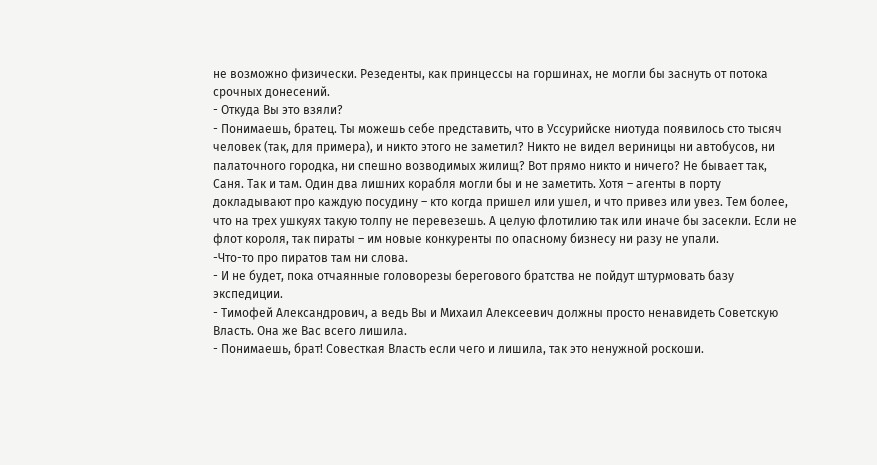не возможно физически. Резеденты, как принцессы на горшинах, не могли бы заснуть от потока срочных донесений.
- Откуда Вы это взяли?
- Понимаешь, братец. Ты можешь себе представить, что в Уссурийске ниотуда появилось сто тысяч человек (так, для примера), и никто этого не заметил? Никто не видел вериницы ни автобусов, ни палаточного городка, ни спешно возводимых жилищ? Вот прямо никто и ничего? Не бывает так, Саня. Так и там. Один два лишних корабля могли бы и не заметить. Хотя – агенты в порту докладывают про каждую посудину – кто когда пришел или ушел, и что привез или увез. Тем более, что на трех ушкуях такую толпу не перевезешь. А целую флотилию так или иначе бы засекли. Если не флот короля, так пираты – им новые конкуренты по опасному бизнесу ни разу не упали.
-Что-то про пиратов там ни слова.
- И не будет, пока отчаянные головорезы берегового братства не пойдут штурмовать базу экспедиции.
- Тимофей Александрович, а ведь Вы и Михаил Алексеевич должны просто ненавидеть Советскую Власть. Она же Вас всего лишила.
- Понимаешь, брат! Совесткая Власть если чего и лишила, так это ненужной роскоши.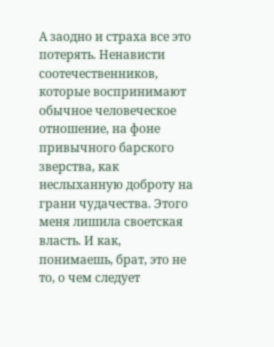А заодно и страха все это потерять. Ненависти соотечественников, которые воспринимают обычное человеческое отношение, на фоне привычного барского зверства, как неслыханную доброту на грани чудачества. Этого меня лишила своетская власть. И как, понимаешь, брат, это не то, о чем следует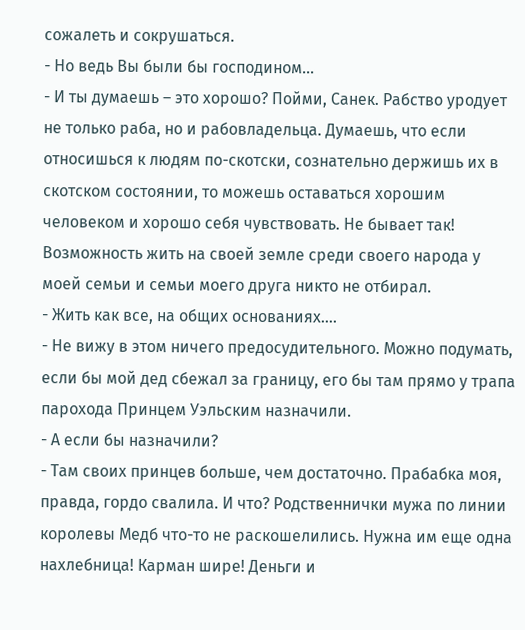сожалеть и сокрушаться.
- Но ведь Вы были бы господином…
- И ты думаешь – это хорошо? Пойми, Санек. Рабство уродует не только раба, но и рабовладельца. Думаешь, что если относишься к людям по-скотски, сознательно держишь их в скотском состоянии, то можешь оставаться хорошим человеком и хорошо себя чувствовать. Не бывает так! Возможность жить на своей земле среди своего народа у моей семьи и семьи моего друга никто не отбирал.
- Жить как все, на общих основаниях….
- Не вижу в этом ничего предосудительного. Можно подумать, если бы мой дед сбежал за границу, его бы там прямо у трапа парохода Принцем Уэльским назначили.
- А если бы назначили?
- Там своих принцев больше, чем достаточно. Прабабка моя, правда, гордо свалила. И что? Родственнички мужа по линии королевы Медб что-то не раскошелились. Нужна им еще одна нахлебница! Карман шире! Деньги и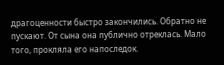драгоценности быстро закончились. Обратно не пускают. От сына она публично отреклась. Мало того, прокляла его напоследок.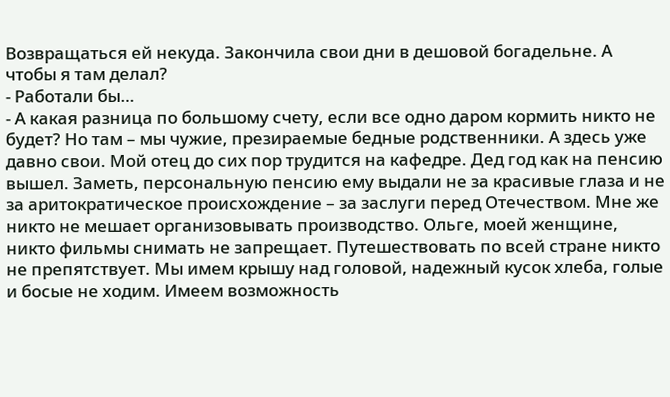Возвращаться ей некуда. Закончила свои дни в дешовой богадельне. А чтобы я там делал?
- Работали бы…
- А какая разница по большому счету, если все одно даром кормить никто не будет? Но там – мы чужие, презираемые бедные родственники. А здесь уже давно свои. Мой отец до сих пор трудится на кафедре. Дед год как на пенсию вышел. Заметь, персональную пенсию ему выдали не за красивые глаза и не за аритократическое происхождение – за заслуги перед Отечеством. Мне же никто не мешает организовывать производство. Ольге, моей женщине, никто фильмы снимать не запрещает. Путешествовать по всей стране никто не препятствует. Мы имем крышу над головой, надежный кусок хлеба, голые и босые не ходим. Имеем возможность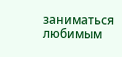заниматься любимым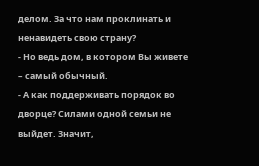делом. За что нам проклинать и ненавидеть свою страну?
- Но ведь дом, в котором Вы живете – самый обычный.
- А как поддерживать порядок во дворце? Силами одной семьи не выйдет. Значит,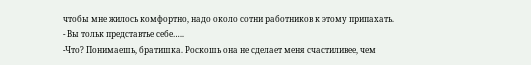чтобы мне жилось комфортно, надо около сотни работников к этому припахать.
- Вы тольк представтье себе…..
-Что? Понимаешь, братишка. Роскошь она не сделает меня счастиливее, чем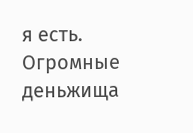я есть. Огромные деньжища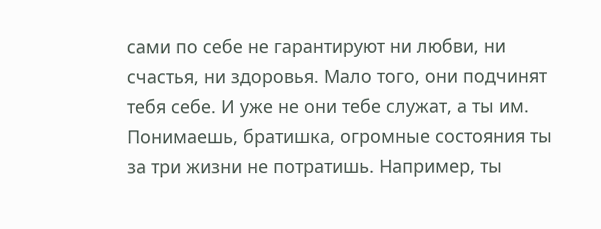сами по себе не гарантируют ни любви, ни счастья, ни здоровья. Мало того, они подчинят тебя себе. И уже не они тебе служат, а ты им. Понимаешь, братишка, огромные состояния ты за три жизни не потратишь. Например, ты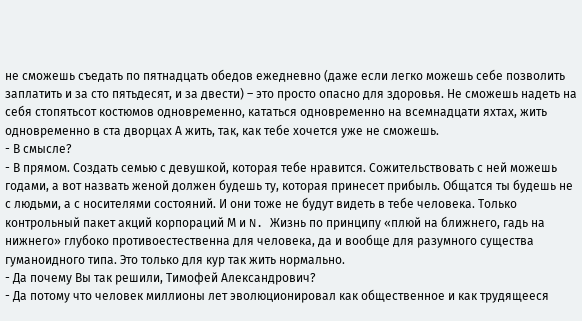не сможешь съедать по пятнадцать обедов ежедневно (даже если легко можешь себе позволить заплатить и за сто пятьдесят, и за двести) – это просто опасно для здоровья. Не сможешь надеть на себя стопятьсот костюмов одновременно, кататься одновременно на всемнадцати яхтах, жить одновременно в ста дворцах А жить, так, как тебе хочется уже не сможешь.
- В смысле?
- В прямом. Создать семью с девушкой, которая тебе нравится. Сожительствовать с ней можешь годами, а вот назвать женой должен будешь ту, которая принесет прибыль. Общатся ты будешь не с людьми, а с носителями состояний. И они тоже не будут видеть в тебе человека. Только контрольный пакет акций корпораций М и N. Жизнь по принципу «плюй на ближнего, гадь на нижнего» глубоко противоестественна для человека, да и вообще для разумного существа гуманоидного типа. Это только для кур так жить нормально.
- Да почему Вы так решили, Тимофей Александрович?
- Да потому что человек миллионы лет эволюционировал как общественное и как трудящееся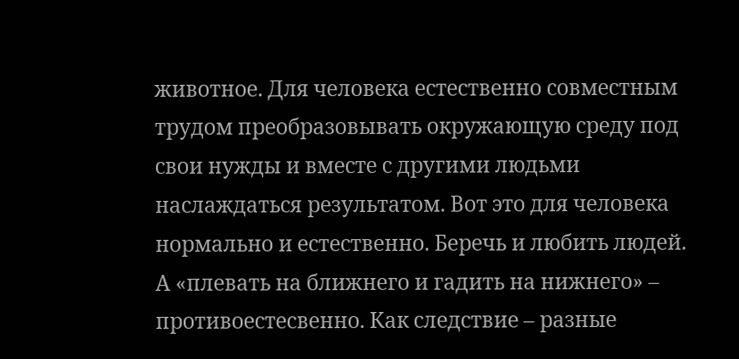животное. Для человека естественно совместным трудом преобразовывать окружающую среду под свои нужды и вместе с другими людьми наслаждаться результатом. Вот это для человека нормально и естественно. Беречь и любить людей. А «плевать на ближнего и гадить на нижнего» – противоестесвенно. Как следствие – разные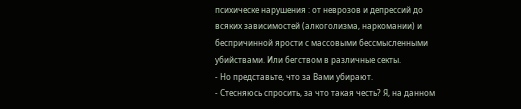психическе нарушения : от неврозов и депрессий до всяких зависимостей (алкоголизма, наркомании) и беспричинной ярости с массовыми бессмысленными убийствами. Или бегством в различные секты.
- Но представьте, что за Вами убирают.
- Стесняюсь спросить, за что такая честь? Я, на данном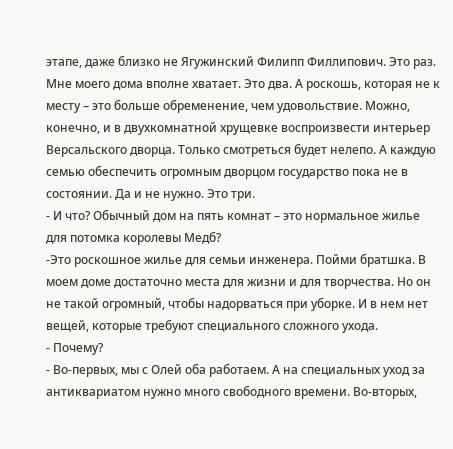этапе, даже близко не Ягужинский Филипп Филлипович. Это раз. Мне моего дома вполне хватает. Это два. А роскошь, которая не к месту – это больше обременение, чем удовольствие. Можно, конечно, и в двухкомнатной хрущевке воспроизвести интерьер Версальского дворца. Только смотреться будет нелепо. А каждую семью обеспечить огромным дворцом государство пока не в состоянии. Да и не нужно. Это три.
- И что? Обычный дом на пять комнат – это нормальное жилье для потомка королевы Медб?
-Это роскошное жилье для семьи инженера. Пойми братшка. В моем доме достаточно места для жизни и для творчества. Но он не такой огромный, чтобы надорваться при уборке. И в нем нет вещей, которые требуют специального сложного ухода.
- Почему?
- Во-первых, мы с Олей оба работаем. А на специальных уход за антиквариатом нужно много свободного времени. Во-вторых,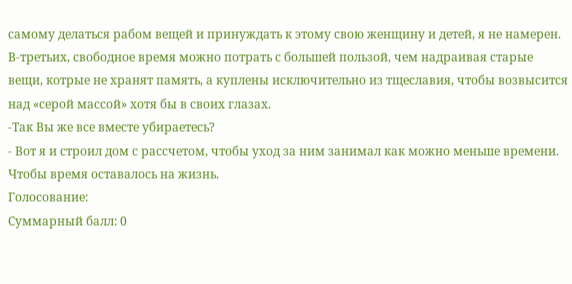самому делаться рабом вещей и принуждать к этому свою женщину и детей, я не намерен. В-третьих, свободное время можно потрать с большей пользой, чем надраивая старые вещи, котрые не хранят память, а куплены исключительно из тщеславия, чтобы возвысится над «серой массой» хотя бы в своих глазах.
-Так Вы же все вместе убираетесь?
- Вот я и строил дом с рассчетом, чтобы уход за ним занимал как можно меньше времени. Чтобы время оставалось на жизнь.
Голосование:
Суммарный балл: 0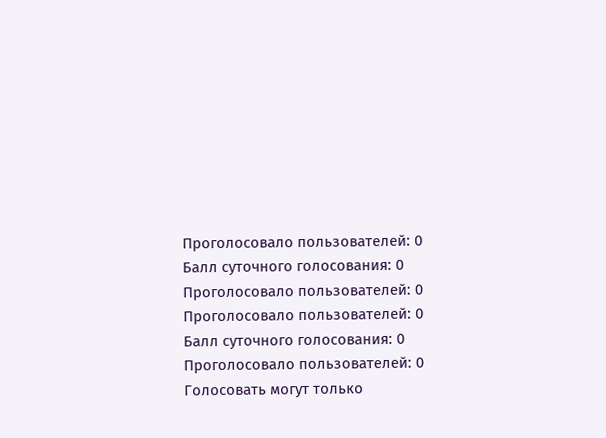Проголосовало пользователей: 0
Балл суточного голосования: 0
Проголосовало пользователей: 0
Проголосовало пользователей: 0
Балл суточного голосования: 0
Проголосовало пользователей: 0
Голосовать могут только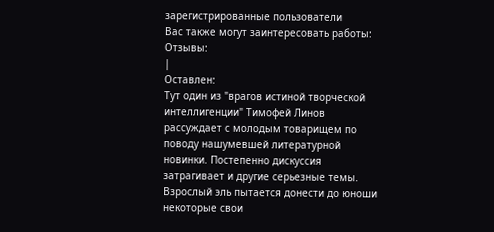зарегистрированные пользователи
Вас также могут заинтересовать работы:
Отзывы:
|
Оставлен:
Тут один из "врагов истиной творческой интеллигенции" Тимофей Линов рассуждает с молодым товарищем по поводу нашумевшей литературной новинки. Постепенно дискуссия затрагивает и другие серьезные темы. Взрослый эль пытается донести до юноши некоторые свои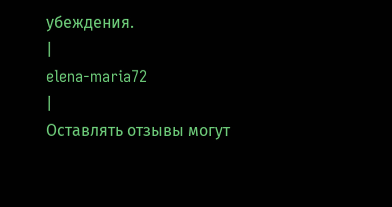убеждения.
|
elena-maria72
|
Оставлять отзывы могут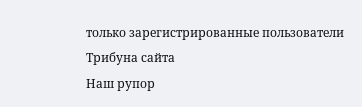только зарегистрированные пользователи
Трибуна сайта
Наш рупор